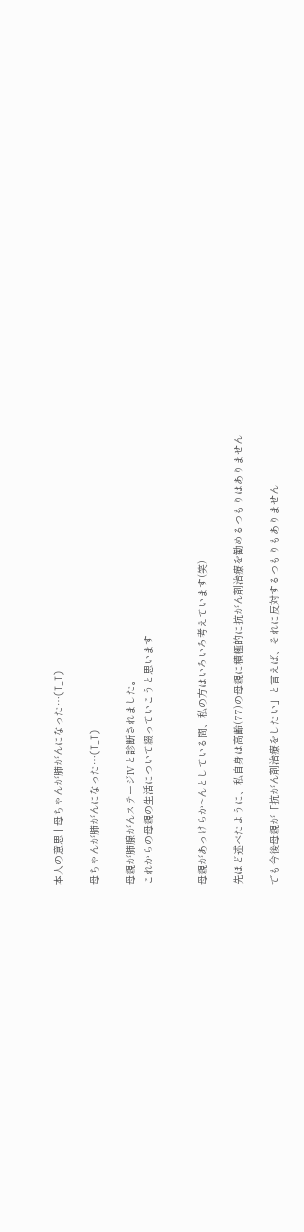本人の意思 | 母ちゃんが肺がんになった…(T_T)

母ちゃんが肺がんになった…(T_T)

母親が肺腺がんステージⅣと診断されました。
これからの母親の生活について綴っていこうと思います


母親があっけらか~んとしている間、私の方はいろいろ考えています(笑)

先ほど述べたように、私自身は高齢(77)の母親に積極的に抗がん剤治療を勧めるつもりはありません

でも今後母親が「抗がん剤治療をしたい」と言えば、それに反対するつもりもありません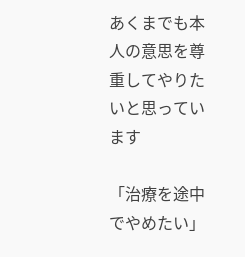あくまでも本人の意思を尊重してやりたいと思っています

「治療を途中でやめたい」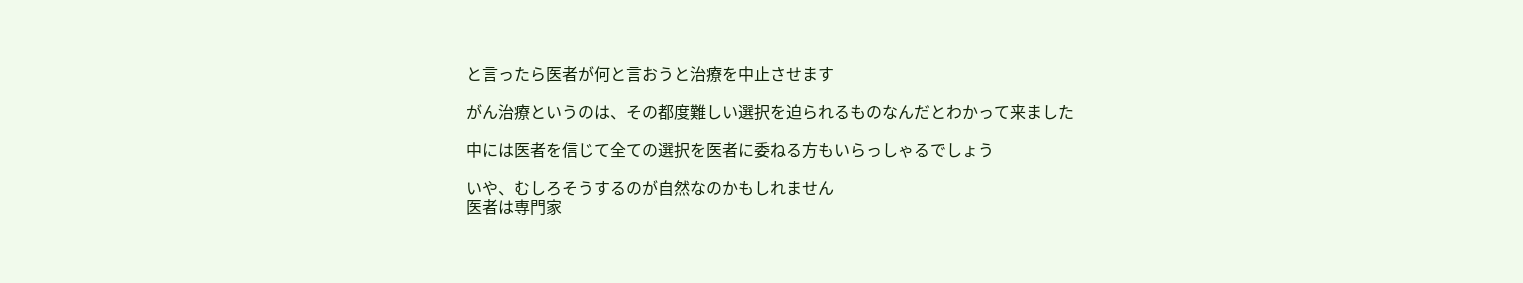と言ったら医者が何と言おうと治療を中止させます

がん治療というのは、その都度難しい選択を迫られるものなんだとわかって来ました

中には医者を信じて全ての選択を医者に委ねる方もいらっしゃるでしょう

いや、むしろそうするのが自然なのかもしれません
医者は専門家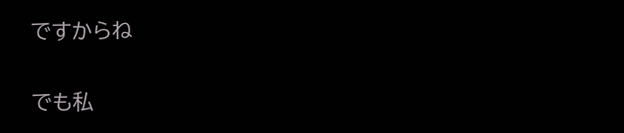ですからね

でも私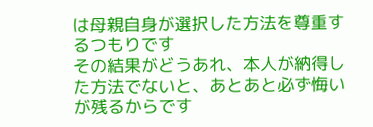は母親自身が選択した方法を尊重するつもりです
その結果がどうあれ、本人が納得した方法でないと、あとあと必ず悔いが残るからです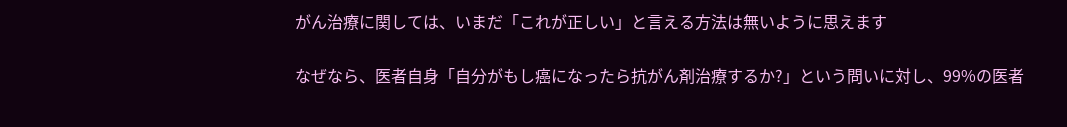がん治療に関しては、いまだ「これが正しい」と言える方法は無いように思えます

なぜなら、医者自身「自分がもし癌になったら抗がん剤治療するか?」という問いに対し、99%の医者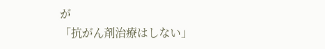が
「抗がん剤治療はしない」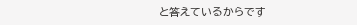と答えているからです